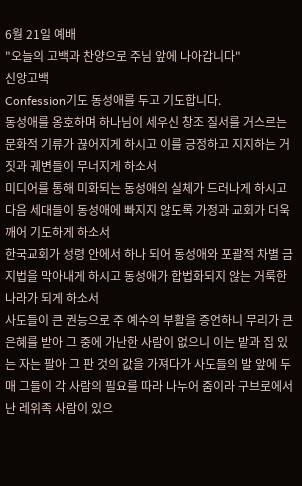6월 21일 예배
"오늘의 고백과 찬양으로 주님 앞에 나아갑니다"
신앙고백
Confession기도 동성애를 두고 기도합니다.
동성애를 옹호하며 하나님이 세우신 창조 질서를 거스르는 문화적 기류가 끊어지게 하시고 이를 긍정하고 지지하는 거짓과 궤변들이 무너지게 하소서
미디어를 통해 미화되는 동성애의 실체가 드러나게 하시고 다음 세대들이 동성애에 빠지지 않도록 가정과 교회가 더욱 깨어 기도하게 하소서
한국교회가 성령 안에서 하나 되어 동성애와 포괄적 차별 금지법을 막아내게 하시고 동성애가 합법화되지 않는 거룩한 나라가 되게 하소서
사도들이 큰 권능으로 주 예수의 부활을 증언하니 무리가 큰 은혜를 받아 그 중에 가난한 사람이 없으니 이는 밭과 집 있는 자는 팔아 그 판 것의 값을 가져다가 사도들의 발 앞에 두매 그들이 각 사람의 필요를 따라 나누어 줌이라 구브로에서 난 레위족 사람이 있으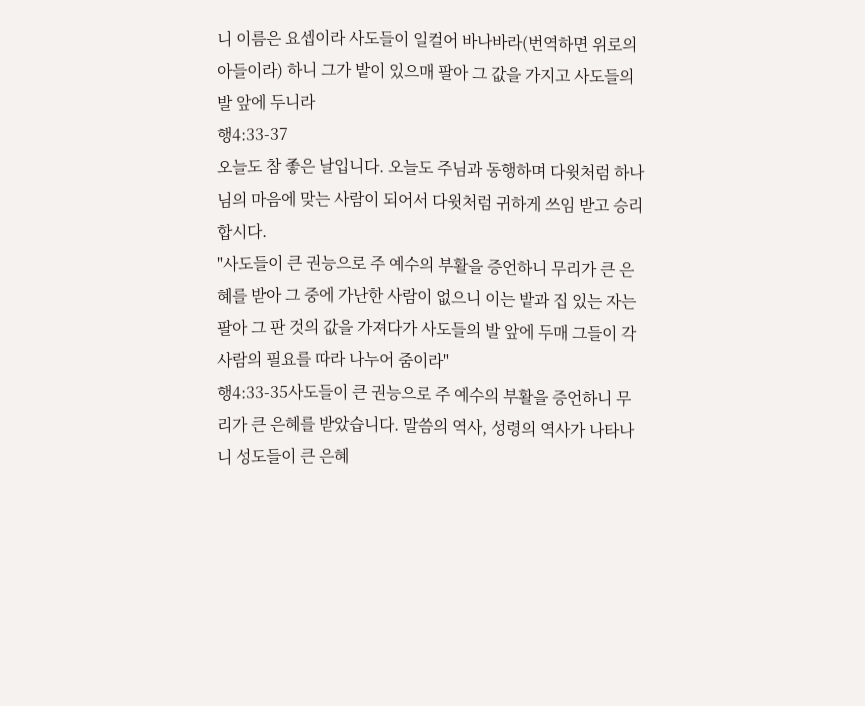니 이름은 요셉이라 사도들이 일컬어 바나바라(번역하면 위로의 아들이라) 하니 그가 밭이 있으매 팔아 그 값을 가지고 사도들의 발 앞에 두니라
행4:33-37
오늘도 참 좋은 날입니다. 오늘도 주님과 동행하며 다윗처럼 하나님의 마음에 맞는 사람이 되어서 다윗처럼 귀하게 쓰임 받고 승리합시다.
"사도들이 큰 권능으로 주 예수의 부활을 증언하니 무리가 큰 은혜를 받아 그 중에 가난한 사람이 없으니 이는 밭과 집 있는 자는 팔아 그 판 것의 값을 가져다가 사도들의 발 앞에 두매 그들이 각 사람의 필요를 따라 나누어 줌이라"
행4:33-35사도들이 큰 권능으로 주 예수의 부활을 증언하니 무리가 큰 은혜를 받았습니다. 말씀의 역사, 성령의 역사가 나타나니 성도들이 큰 은혜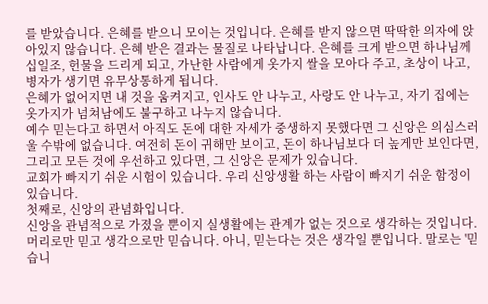를 받았습니다. 은혜를 받으니 모이는 것입니다. 은혜를 받지 않으면 딱딱한 의자에 앉아있지 않습니다. 은혜 받은 결과는 물질로 나타납니다. 은혜를 크게 받으면 하나님께 십일조, 헌물을 드리게 되고, 가난한 사람에게 옷가지 쌀을 모아다 주고, 초상이 나고, 병자가 생기면 유무상통하게 됩니다.
은혜가 없어지면 내 것을 움켜지고, 인사도 안 나누고, 사랑도 안 나누고, 자기 집에는 옷가지가 넘쳐남에도 불구하고 나누지 않습니다.
예수 믿는다고 하면서 아직도 돈에 대한 자세가 중생하지 못했다면 그 신앙은 의심스러울 수밖에 없습니다. 여전히 돈이 귀해만 보이고, 돈이 하나님보다 더 높게만 보인다면, 그리고 모든 것에 우선하고 있다면, 그 신앙은 문제가 있습니다.
교회가 빠지기 쉬운 시험이 있습니다. 우리 신앙생활 하는 사람이 빠지기 쉬운 함정이 있습니다.
첫째로, 신앙의 관념화입니다.
신앙을 관념적으로 가졌을 뿐이지 실생활에는 관계가 없는 것으로 생각하는 것입니다. 머리로만 믿고 생각으로만 믿습니다. 아니, 믿는다는 것은 생각일 뿐입니다. 말로는 '믿습니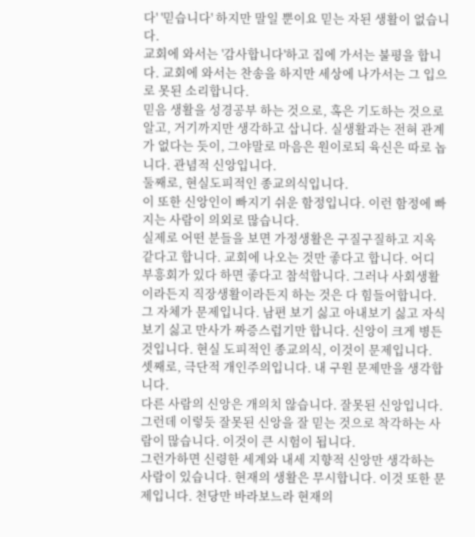다' '믿습니다' 하지만 말일 뿐이요 믿는 자된 생활이 없습니다.
교회에 와서는 '감사합니다'하고 집에 가서는 불평을 합니다. 교회에 와서는 찬송을 하지만 세상에 나가서는 그 입으로 못된 소리합니다.
믿음 생활을 성경공부 하는 것으로, 혹은 기도하는 것으로 알고, 거기까지만 생각하고 삽니다. 실생활과는 전혀 관계가 없다는 듯이, 그야말로 마음은 원이로되 육신은 따로 놉니다. 관념적 신앙입니다.
둘째로, 현실도피적인 종교의식입니다.
이 또한 신앙인이 빠지기 쉬운 함정입니다. 이런 함정에 빠지는 사람이 의외로 많습니다.
실제로 어떤 분들을 보면 가정생활은 구질구질하고 지옥 같다고 합니다. 교회에 나오는 것만 좋다고 합니다. 어디 부흥회가 있다 하면 좋다고 참석합니다. 그러나 사회생활이라든지 직장생활이라든지 하는 것은 다 힘들어합니다. 그 자체가 문제입니다. 남편 보기 싫고 아내보기 싫고 자식 보기 싫고 만사가 짜증스럽기만 합니다. 신앙이 크게 병든 것입니다. 현실 도피적인 종교의식, 이것이 문제입니다.
셋째로, 극단적 개인주의입니다. 내 구원 문제만을 생각합니다.
다른 사람의 신앙은 개의치 않습니다. 잘못된 신앙입니다. 그런데 이렇듯 잘못된 신앙을 잘 믿는 것으로 착각하는 사람이 많습니다. 이것이 큰 시험이 됩니다.
그런가하면 신령한 세계와 내세 지향적 신앙만 생각하는 사람이 있습니다. 현재의 생활은 무시합니다. 이것 또한 문제입니다. 천당만 바라보느라 현재의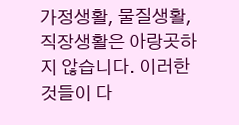가정생활, 물질생활, 직장생활은 아랑곳하지 않습니다. 이러한 것들이 다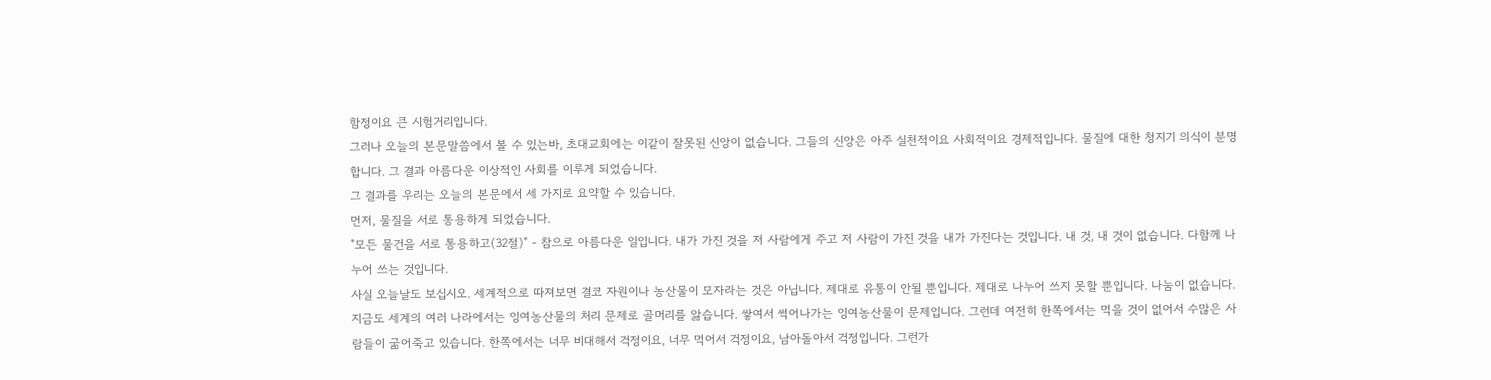함정이요 큰 시험거리입니다.
그러나 오늘의 본문말씀에서 볼 수 있는바, 초대교회에는 이같이 잘못된 신앙이 없습니다. 그들의 신앙은 아주 실천적이요 사회적이요 경제적입니다. 물질에 대한 청지기 의식이 분명합니다. 그 결과 아름다운 이상적인 사회를 이루게 되었습니다.
그 결과를 우리는 오늘의 본문에서 세 가지로 요약할 수 있습니다.
먼저, 물질을 서로 통용하게 되었습니다.
"모든 물건을 서로 통용하고(32절)" - 참으로 아름다운 일입니다. 내가 가진 것을 저 사람에게 주고 저 사람이 가진 것을 내가 가진다는 것입니다. 내 것, 내 것이 없습니다. 다함께 나누어 쓰는 것입니다.
사실 오늘날도 보십시오. 세계적으로 따져보면 결코 자원이나 농산물이 모자라는 것은 아닙니다. 제대로 유통이 안될 뿐입니다. 제대로 나누어 쓰지 못할 뿐입니다. 나눔이 없습니다. 지금도 세계의 여러 나라에서는 잉여농산물의 처리 문제로 골머리를 앓습니다. 쌓여서 썩어나가는 잉여농산물이 문제입니다. 그런데 여전히 한쪽에서는 먹을 것이 없어서 수많은 사람들이 굶어죽고 있습니다. 한쪽에서는 너무 비대해서 걱정이요, 너무 먹어서 걱정이요, 남아돌아서 걱정입니다. 그런가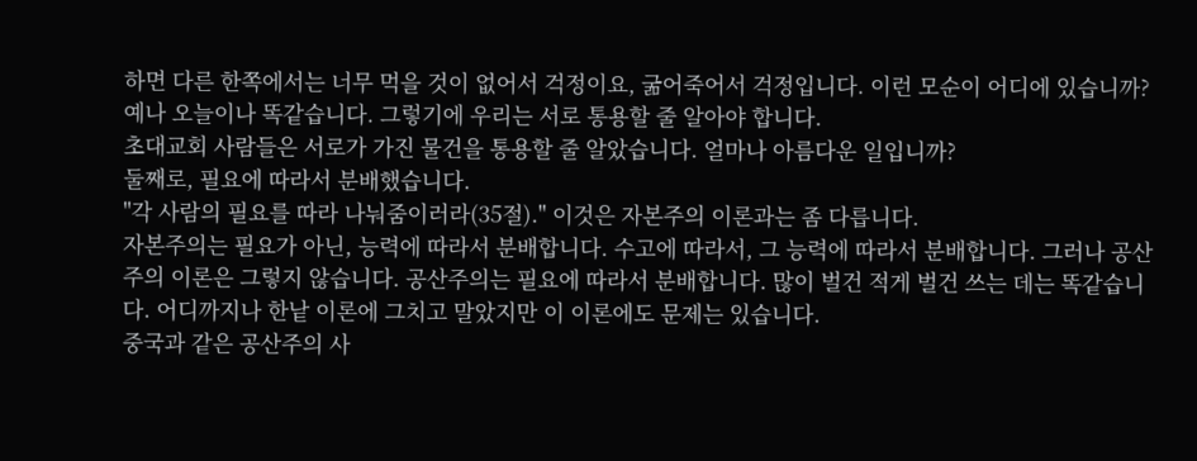하면 다른 한쪽에서는 너무 먹을 것이 없어서 걱정이요, 굶어죽어서 걱정입니다. 이런 모순이 어디에 있습니까? 예나 오늘이나 똑같습니다. 그렇기에 우리는 서로 통용할 줄 알아야 합니다.
초대교회 사람들은 서로가 가진 물건을 통용할 줄 알았습니다. 얼마나 아름다운 일입니까?
둘째로, 필요에 따라서 분배했습니다.
"각 사람의 필요를 따라 나눠줌이러라(35절)." 이것은 자본주의 이론과는 좀 다릅니다.
자본주의는 필요가 아닌, 능력에 따라서 분배합니다. 수고에 따라서, 그 능력에 따라서 분배합니다. 그러나 공산주의 이론은 그렇지 않습니다. 공산주의는 필요에 따라서 분배합니다. 많이 벌건 적게 벌건 쓰는 데는 똑같습니다. 어디까지나 한낱 이론에 그치고 말았지만 이 이론에도 문제는 있습니다.
중국과 같은 공산주의 사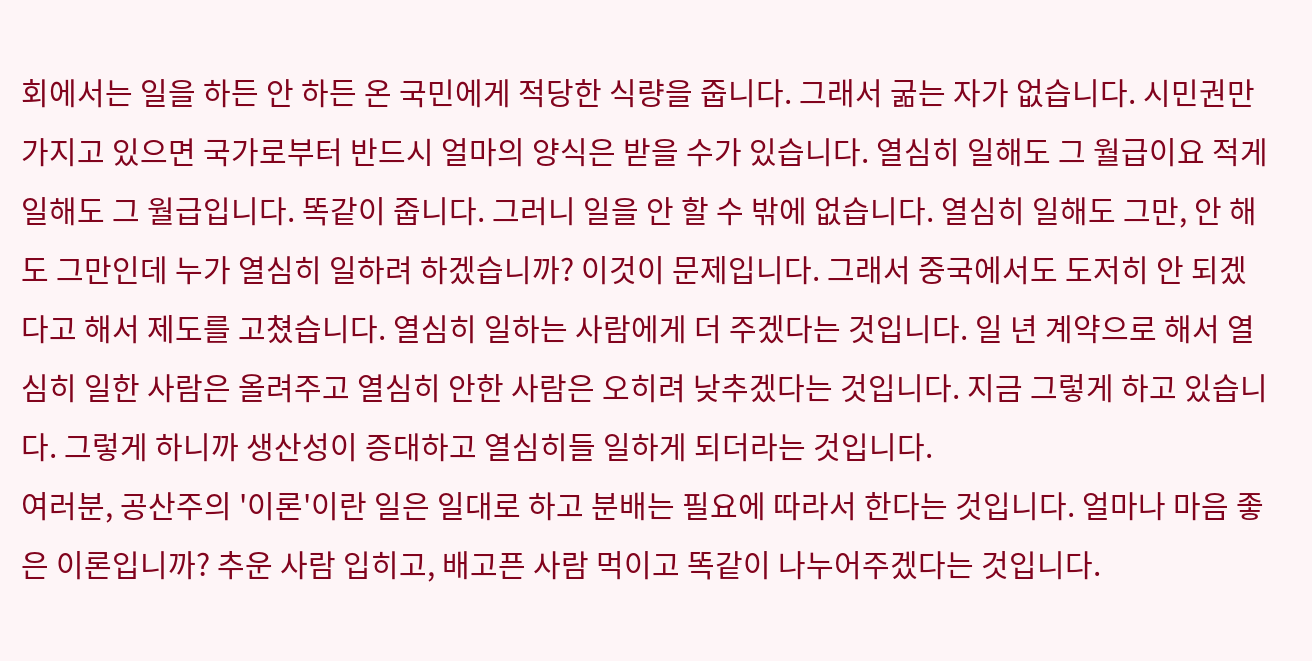회에서는 일을 하든 안 하든 온 국민에게 적당한 식량을 줍니다. 그래서 굶는 자가 없습니다. 시민권만 가지고 있으면 국가로부터 반드시 얼마의 양식은 받을 수가 있습니다. 열심히 일해도 그 월급이요 적게 일해도 그 월급입니다. 똑같이 줍니다. 그러니 일을 안 할 수 밖에 없습니다. 열심히 일해도 그만, 안 해도 그만인데 누가 열심히 일하려 하겠습니까? 이것이 문제입니다. 그래서 중국에서도 도저히 안 되겠다고 해서 제도를 고쳤습니다. 열심히 일하는 사람에게 더 주겠다는 것입니다. 일 년 계약으로 해서 열심히 일한 사람은 올려주고 열심히 안한 사람은 오히려 낮추겠다는 것입니다. 지금 그렇게 하고 있습니다. 그렇게 하니까 생산성이 증대하고 열심히들 일하게 되더라는 것입니다.
여러분, 공산주의 '이론'이란 일은 일대로 하고 분배는 필요에 따라서 한다는 것입니다. 얼마나 마음 좋은 이론입니까? 추운 사람 입히고, 배고픈 사람 먹이고 똑같이 나누어주겠다는 것입니다.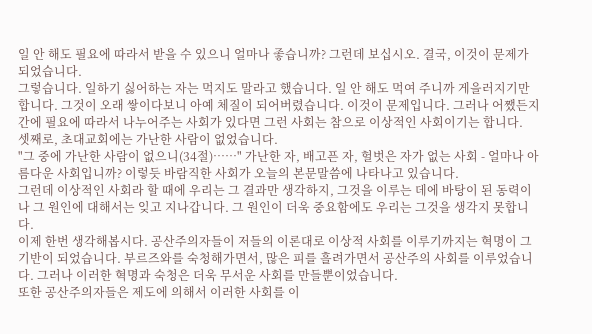일 안 해도 필요에 따라서 받을 수 있으니 얼마나 좋습니까? 그런데 보십시오. 결국, 이것이 문제가 되었습니다.
그렇습니다. 일하기 싫어하는 자는 먹지도 말라고 했습니다. 일 안 해도 먹여 주니까 게을러지기만 합니다. 그것이 오래 쌓이다보니 아예 체질이 되어버렸습니다. 이것이 문제입니다. 그러나 어쨌든지 간에 필요에 따라서 나누어주는 사회가 있다면 그런 사회는 참으로 이상적인 사회이기는 합니다.
셋째로, 초대교회에는 가난한 사람이 없었습니다.
"그 중에 가난한 사람이 없으니(34절)……" 가난한 자, 배고픈 자, 헐벗은 자가 없는 사회 - 얼마나 아름다운 사회입니까? 이렇듯 바람직한 사회가 오늘의 본문말씀에 나타나고 있습니다.
그런데 이상적인 사회라 할 때에 우리는 그 결과만 생각하지, 그것을 이루는 데에 바탕이 된 동력이나 그 원인에 대해서는 잊고 지나갑니다. 그 원인이 더욱 중요함에도 우리는 그것을 생각지 못합니다.
이제 한번 생각해봅시다. 공산주의자들이 저들의 이론대로 이상적 사회를 이루기까지는 혁명이 그 기반이 되었습니다. 부르즈와를 숙청해가면서, 많은 피를 흘려가면서 공산주의 사회를 이루었습니다. 그러나 이러한 혁명과 숙청은 더욱 무서운 사회를 만들뿐이었습니다.
또한 공산주의자들은 제도에 의해서 이러한 사회를 이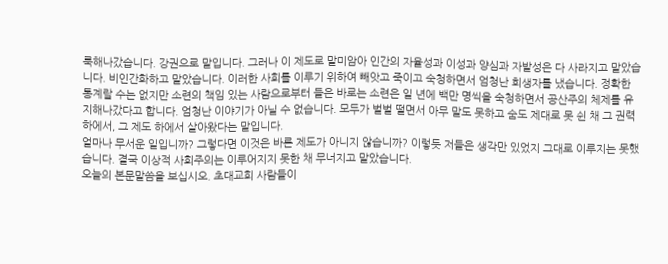룩해나갔습니다. 강권으로 말입니다. 그러나 이 제도로 말미암아 인간의 자율성과 이성과 양심과 자발성은 다 사라지고 말았습니다. 비인간화하고 말았습니다. 이러한 사회를 이루기 위하여 빼앗고 죽이고 숙청하면서 엄청난 희생자를 냈습니다. 정확한 통계랄 수는 없지만 소련의 책임 있는 사람으로부터 들은 바로는 소련은 일 년에 백만 명씩을 숙청하면서 공산주의 체제를 유지해나갔다고 합니다. 엄청난 이야기가 아닐 수 없습니다. 모두가 벌벌 떨면서 아무 말도 못하고 숨도 제대로 못 쉰 채 그 권력 하에서, 그 제도 하에서 살아왔다는 말입니다.
얼마나 무서운 일입니까? 그렇다면 이것은 바른 제도가 아니지 않습니까? 이렇듯 저들은 생각만 있었지 그대로 이루지는 못했습니다. 결국 이상적 사회주의는 이루어지지 못한 채 무너지고 말았습니다.
오늘의 본문말씀을 보십시오. 초대교회 사람들이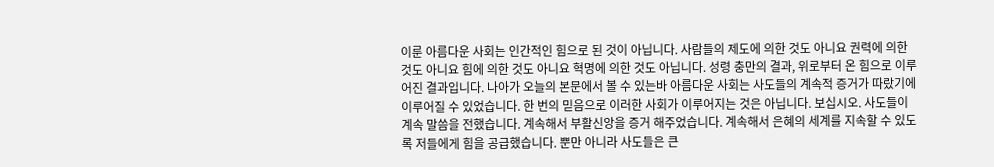이룬 아름다운 사회는 인간적인 힘으로 된 것이 아닙니다. 사람들의 제도에 의한 것도 아니요 권력에 의한 것도 아니요 힘에 의한 것도 아니요 혁명에 의한 것도 아닙니다. 성령 충만의 결과, 위로부터 온 힘으로 이루어진 결과입니다. 나아가 오늘의 본문에서 볼 수 있는바 아름다운 사회는 사도들의 계속적 증거가 따랐기에 이루어질 수 있었습니다. 한 번의 믿음으로 이러한 사회가 이루어지는 것은 아닙니다. 보십시오. 사도들이 계속 말씀을 전했습니다. 계속해서 부활신앙을 증거 해주었습니다. 계속해서 은혜의 세계를 지속할 수 있도록 저들에게 힘을 공급했습니다. 뿐만 아니라 사도들은 큰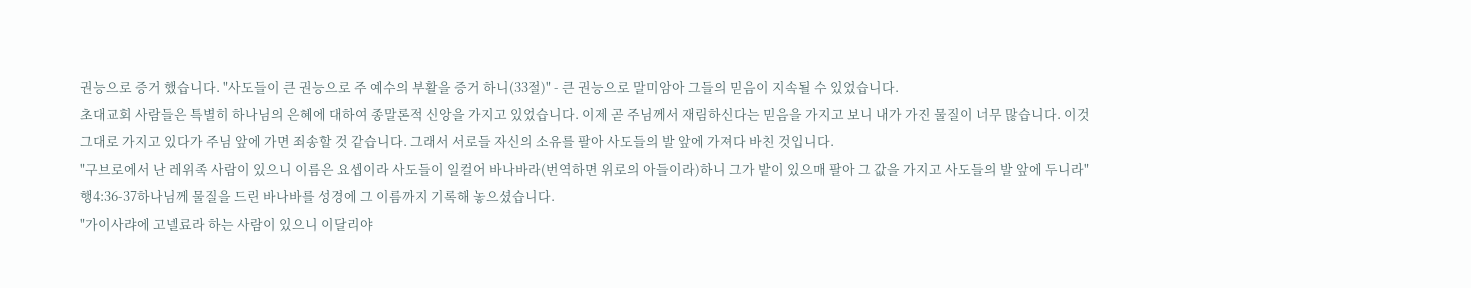권능으로 증거 했습니다. "사도들이 큰 권능으로 주 예수의 부활을 증거 하니(33절)" - 큰 권능으로 말미암아 그들의 믿음이 지속될 수 있었습니다.
초대교회 사람들은 특별히 하나님의 은혜에 대하여 종말론적 신앙을 가지고 있었습니다. 이제 곧 주님께서 재림하신다는 믿음을 가지고 보니 내가 가진 물질이 너무 많습니다. 이것 그대로 가지고 있다가 주님 앞에 가면 죄송할 것 같습니다. 그래서 서로들 자신의 소유를 팔아 사도들의 발 앞에 가져다 바친 것입니다.
"구브로에서 난 레위족 사람이 있으니 이름은 요셉이라 사도들이 일컬어 바나바라(번역하면 위로의 아들이라)하니 그가 밭이 있으매 팔아 그 값을 가지고 사도들의 발 앞에 두니라"
행4:36-37하나님께 물질을 드린 바나바를 성경에 그 이름까지 기록해 놓으셨습니다.
"가이사랴에 고넬료라 하는 사람이 있으니 이달리야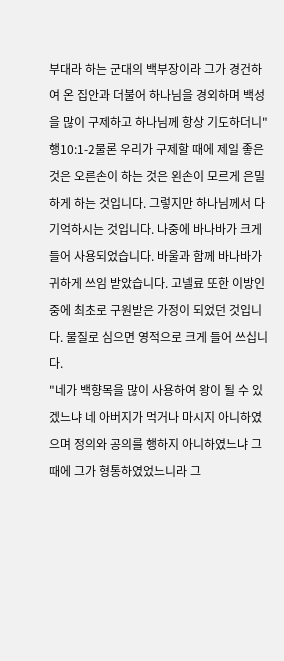부대라 하는 군대의 백부장이라 그가 경건하여 온 집안과 더불어 하나님을 경외하며 백성을 많이 구제하고 하나님께 항상 기도하더니"
행10:1-2물론 우리가 구제할 때에 제일 좋은 것은 오른손이 하는 것은 왼손이 모르게 은밀하게 하는 것입니다. 그렇지만 하나님께서 다 기억하시는 것입니다. 나중에 바나바가 크게 들어 사용되었습니다. 바울과 함께 바나바가 귀하게 쓰임 받았습니다. 고넬료 또한 이방인 중에 최초로 구원받은 가정이 되었던 것입니다. 물질로 심으면 영적으로 크게 들어 쓰십니다.
"네가 백향목을 많이 사용하여 왕이 될 수 있겠느냐 네 아버지가 먹거나 마시지 아니하였으며 정의와 공의를 행하지 아니하였느냐 그 때에 그가 형통하였었느니라 그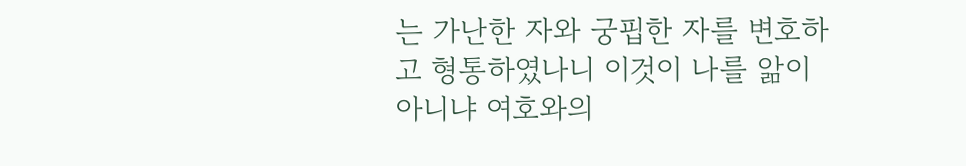는 가난한 자와 궁핍한 자를 변호하고 형통하였나니 이것이 나를 앎이 아니냐 여호와의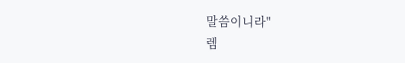말씀이니라"
렘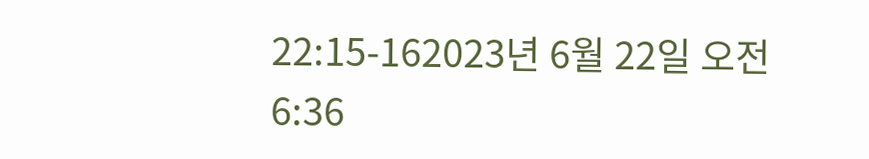22:15-162023년 6월 22일 오전 6:36